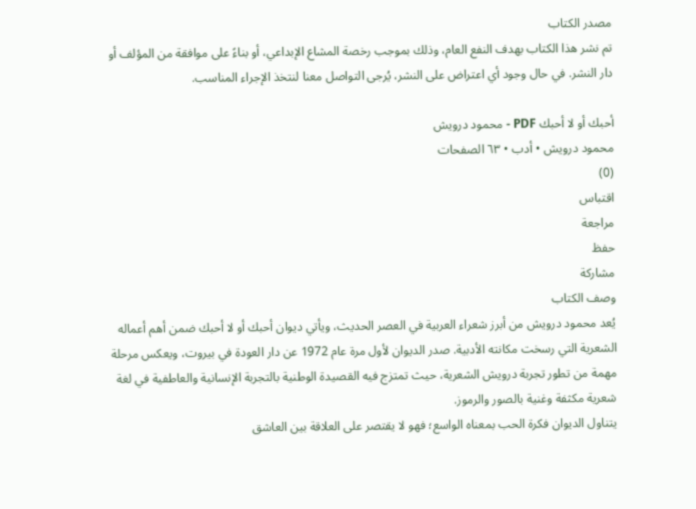مصدر الكتاب
تم نشر هذا الكتاب بهدف النفع العام، وذلك بموجب رخصة المشاع الإبداعي، أو بناءً على موافقة من المؤلف أو دار النشر. في حال وجود أي اعتراض على النشر، يُرجى التواصل معنا لنتخذ الإجراء المناسب.

أحبك أو لا أحبك PDF - محمود درويش
محمود درويش • أدب • ٦٣ الصفحات
(0)
اقتباس
مراجعة
حفظ
مشاركة
وصف الكتاب
يُعد محمود درويش من أبرز شعراء العربية في العصر الحديث، ويأتي ديوان أحبك أو لا أحبك ضمن أهم أعماله الشعرية التي رسخت مكانته الأدبية. صدر الديوان لأول مرة عام 1972 عن دار العودة في بيروت، ويعكس مرحلة مهمة من تطور تجربة درويش الشعرية، حيث تمتزج فيه القصيدة الوطنية بالتجربة الإنسانية والعاطفية في لغة شعرية مكثفة وغنية بالصور والرموز.
يتناول الديوان فكرة الحب بمعناه الواسع؛ فهو لا يقتصر على العلاقة بين العاشق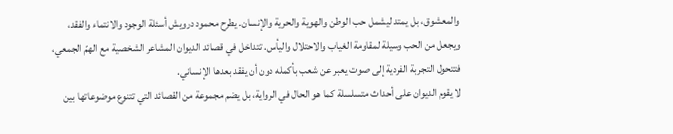والمعشوق، بل يمتد ليشمل حب الوطن والهوية والحرية والإنسان. يطرح محمود درويش أسئلة الوجود والانتماء والفقد، ويجعل من الحب وسيلة لمقاومة الغياب والاحتلال واليأس. تتداخل في قصائد الديوان المشاعر الشخصية مع الهمّ الجمعي، فتتحول التجربة الفردية إلى صوت يعبر عن شعب بأكمله دون أن يفقد بعدها الإنساني.
لا يقوم الديوان على أحداث متسلسلة كما هو الحال في الرواية، بل يضم مجموعة من القصائد التي تتنوع موضوعاتها بين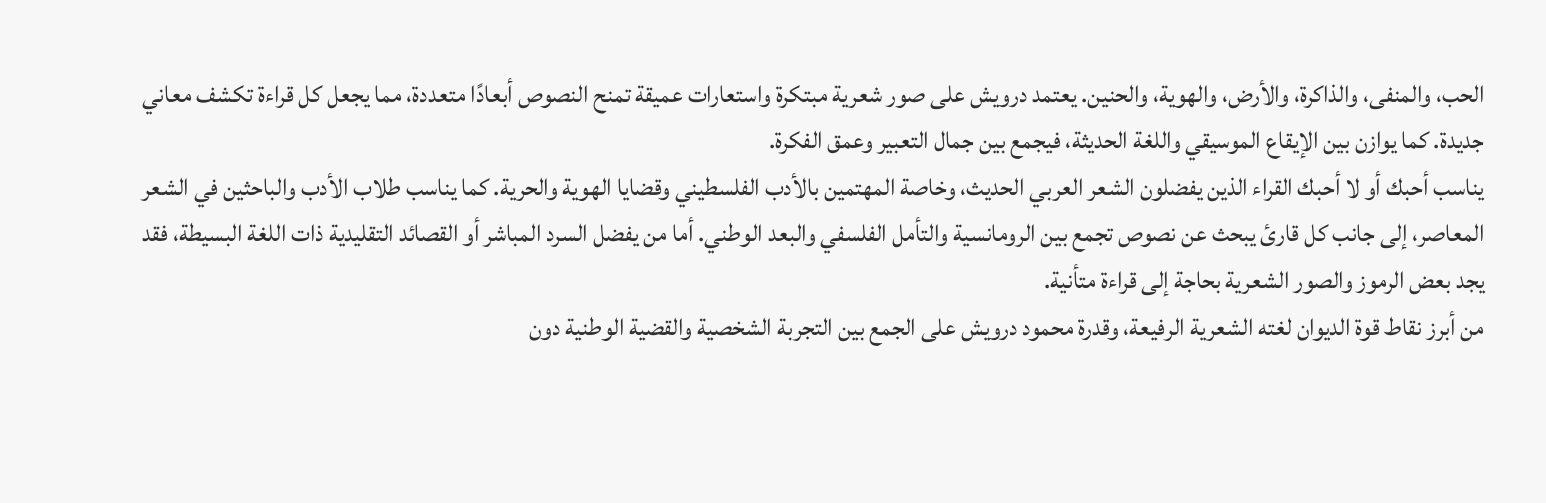الحب، والمنفى، والذاكرة، والأرض، والهوية، والحنين. يعتمد درويش على صور شعرية مبتكرة واستعارات عميقة تمنح النصوص أبعادًا متعددة، مما يجعل كل قراءة تكشف معاني جديدة. كما يوازن بين الإيقاع الموسيقي واللغة الحديثة، فيجمع بين جمال التعبير وعمق الفكرة.
يناسب أحبك أو لا أحبك القراء الذين يفضلون الشعر العربي الحديث، وخاصة المهتمين بالأدب الفلسطيني وقضايا الهوية والحرية. كما يناسب طلاب الأدب والباحثين في الشعر المعاصر، إلى جانب كل قارئ يبحث عن نصوص تجمع بين الرومانسية والتأمل الفلسفي والبعد الوطني. أما من يفضل السرد المباشر أو القصائد التقليدية ذات اللغة البسيطة، فقد يجد بعض الرموز والصور الشعرية بحاجة إلى قراءة متأنية.
من أبرز نقاط قوة الديوان لغته الشعرية الرفيعة، وقدرة محمود درويش على الجمع بين التجربة الشخصية والقضية الوطنية دون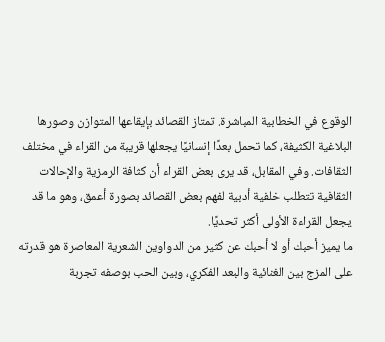الوقوع في الخطابية المباشرة. تمتاز القصائد بإيقاعها المتوازن وصورها البلاغية الكثيفة، كما تحمل بعدًا إنسانيًا يجعلها قريبة من القراء في مختلف الثقافات. وفي المقابل، قد يرى بعض القراء أن كثافة الرمزية والإحالات الثقافية تتطلب خلفية أدبية لفهم بعض القصائد بصورة أعمق، وهو ما قد يجعل القراءة الأولى أكثر تحديًا.
ما يميز أحبك أو لا أحبك عن كثير من الدواوين الشعرية المعاصرة هو قدرته على المزج بين الغنائية والبعد الفكري، وبين الحب بوصفه تجربة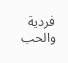فردية والحب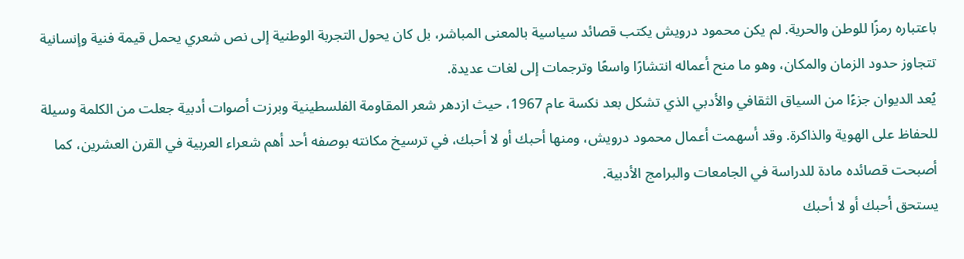باعتباره رمزًا للوطن والحرية. لم يكن محمود درويش يكتب قصائد سياسية بالمعنى المباشر، بل كان يحول التجربة الوطنية إلى نص شعري يحمل قيمة فنية وإنسانية تتجاوز حدود الزمان والمكان، وهو ما منح أعماله انتشارًا واسعًا وترجمات إلى لغات عديدة.
يُعد الديوان جزءًا من السياق الثقافي والأدبي الذي تشكل بعد نكسة عام 1967، حيث ازدهر شعر المقاومة الفلسطينية وبرزت أصوات أدبية جعلت من الكلمة وسيلة للحفاظ على الهوية والذاكرة. وقد أسهمت أعمال محمود درويش، ومنها أحبك أو لا أحبك، في ترسيخ مكانته بوصفه أحد أهم شعراء العربية في القرن العشرين، كما أصبحت قصائده مادة للدراسة في الجامعات والبرامج الأدبية.
يستحق أحبك أو لا أحبك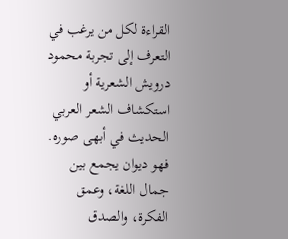القراءة لكل من يرغب في التعرف إلى تجربة محمود درويش الشعرية أو استكشاف الشعر العربي الحديث في أبهى صوره. فهو ديوان يجمع بين جمال اللغة، وعمق الفكرة، والصدق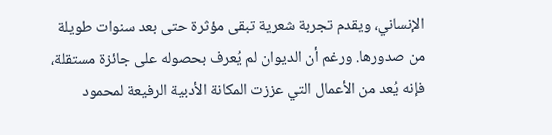الإنساني، ويقدم تجربة شعرية تبقى مؤثرة حتى بعد سنوات طويلة من صدورها. ورغم أن الديوان لم يُعرف بحصوله على جائزة مستقلة، فإنه يُعد من الأعمال التي عززت المكانة الأدبية الرفيعة لمحمود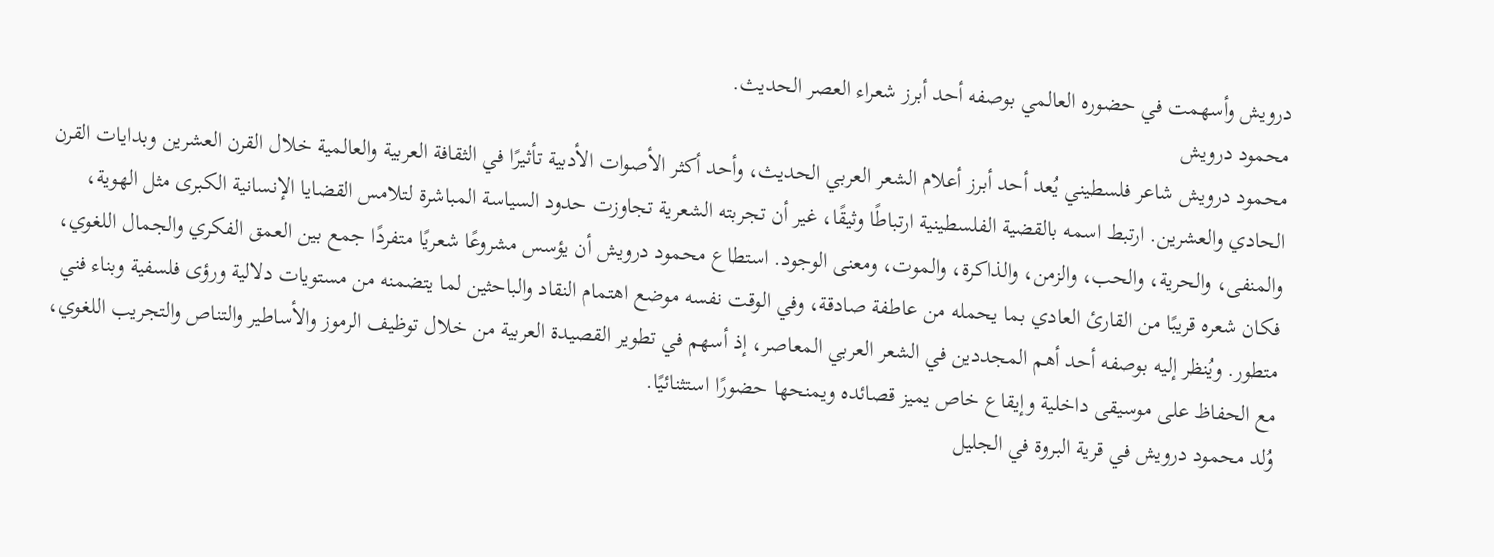درويش وأسهمت في حضوره العالمي بوصفه أحد أبرز شعراء العصر الحديث.
محمود درويش
محمود درويش شاعر فلسطيني يُعد أحد أبرز أعلام الشعر العربي الحديث، وأحد أكثر الأصوات الأدبية تأثيرًا في الثقافة العربية والعالمية خلال القرن العشرين وبدايات القرن الحادي والعشرين. ارتبط اسمه بالقضية الفلسطينية ارتباطًا وثيقًا، غير أن تجربته الشعرية تجاوزت حدود السياسة المباشرة لتلامس القضايا الإنسانية الكبرى مثل الهوية، والمنفى، والحرية، والحب، والزمن، والذاكرة، والموت، ومعنى الوجود. استطاع محمود درويش أن يؤسس مشروعًا شعريًا متفردًا جمع بين العمق الفكري والجمال اللغوي، فكان شعره قريبًا من القارئ العادي بما يحمله من عاطفة صادقة، وفي الوقت نفسه موضع اهتمام النقاد والباحثين لما يتضمنه من مستويات دلالية ورؤى فلسفية وبناء فني متطور. ويُنظر إليه بوصفه أحد أهم المجددين في الشعر العربي المعاصر، إذ أسهم في تطوير القصيدة العربية من خلال توظيف الرموز والأساطير والتناص والتجريب اللغوي، مع الحفاظ على موسيقى داخلية وإيقاع خاص يميز قصائده ويمنحها حضورًا استثنائيًا.
وُلد محمود درويش في قرية البروة في الجليل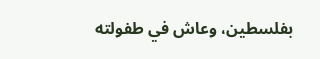بفلسطين، وعاش في طفولته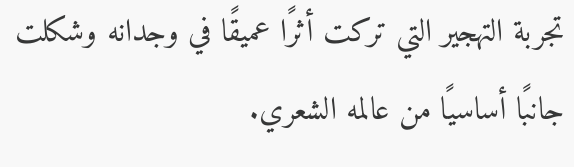تجربة التهجير التي تركت أثرًا عميقًا في وجدانه وشكلت جانبًا أساسيًا من عالمه الشعري.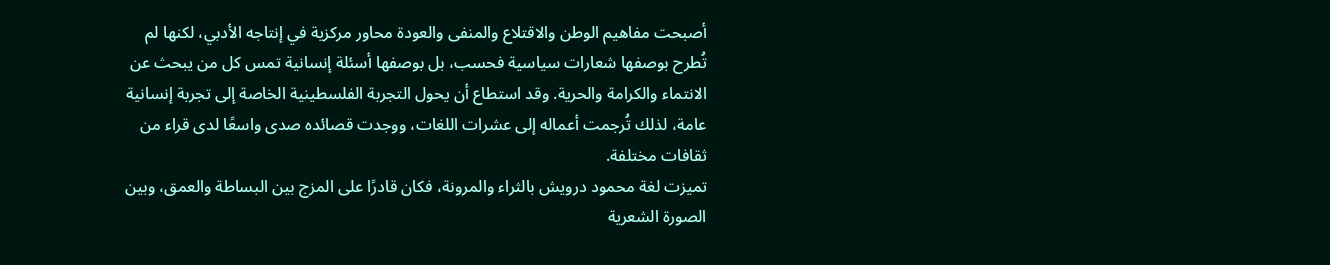أصبحت مفاهيم الوطن والاقتلاع والمنفى والعودة محاور مركزية في إنتاجه الأدبي، لكنها لم تُطرح بوصفها شعارات سياسية فحسب، بل بوصفها أسئلة إنسانية تمس كل من يبحث عن الانتماء والكرامة والحرية. وقد استطاع أن يحول التجربة الفلسطينية الخاصة إلى تجربة إنسانية عامة، لذلك تُرجمت أعماله إلى عشرات اللغات، ووجدت قصائده صدى واسعًا لدى قراء من ثقافات مختلفة.
تميزت لغة محمود درويش بالثراء والمرونة، فكان قادرًا على المزج بين البساطة والعمق، وبين الصورة الشعرية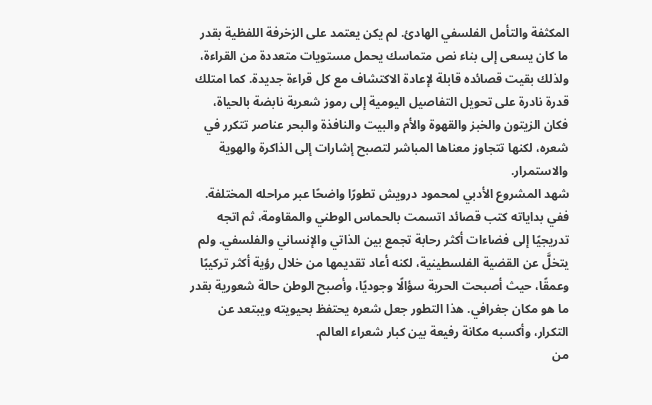المكثفة والتأمل الفلسفي الهادئ. لم يكن يعتمد على الزخرفة اللفظية بقدر ما كان يسعى إلى بناء نص متماسك يحمل مستويات متعددة من القراءة، ولذلك بقيت قصائده قابلة لإعادة الاكتشاف مع كل قراءة جديدة. كما امتلك قدرة نادرة على تحويل التفاصيل اليومية إلى رموز شعرية نابضة بالحياة، فكان الزيتون والخبز والقهوة والأم والبيت والنافذة والبحر عناصر تتكرر في شعره، لكنها تتجاوز معناها المباشر لتصبح إشارات إلى الذاكرة والهوية والاستمرار.
شهد المشروع الأدبي لمحمود درويش تطورًا واضحًا عبر مراحله المختلفة. ففي بداياته كتب قصائد اتسمت بالحماس الوطني والمقاومة، ثم اتجه تدريجيًا إلى فضاءات أكثر رحابة تجمع بين الذاتي والإنساني والفلسفي. ولم يتخلَّ عن القضية الفلسطينية، لكنه أعاد تقديمها من خلال رؤية أكثر تركيبًا وعمقًا، حيث أصبحت الحرية سؤالًا وجوديًا، وأصبح الوطن حالة شعورية بقدر ما هو مكان جغرافي. هذا التطور جعل شعره يحتفظ بحيويته ويبتعد عن التكرار، وأكسبه مكانة رفيعة بين كبار شعراء العالم.
من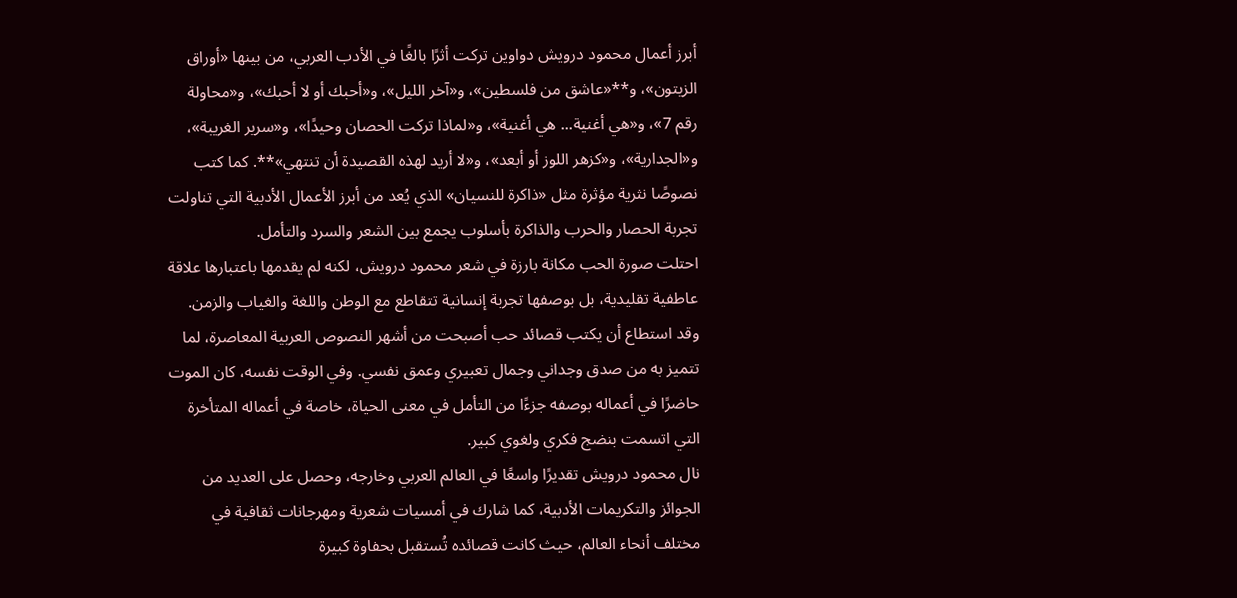أبرز أعمال محمود درويش دواوين تركت أثرًا بالغًا في الأدب العربي، من بينها «أوراق الزيتون»، و**«عاشق من فلسطين»، و«آخر الليل»، و«أحبك أو لا أحبك»، و«محاولة رقم 7»، و«هي أغنية... هي أغنية»، و«لماذا تركت الحصان وحيدًا»، و«سرير الغريبة»، و«الجدارية»، و«كزهر اللوز أو أبعد»، و«لا أريد لهذه القصيدة أن تنتهي»**. كما كتب نصوصًا نثرية مؤثرة مثل «ذاكرة للنسيان» الذي يُعد من أبرز الأعمال الأدبية التي تناولت تجربة الحصار والحرب والذاكرة بأسلوب يجمع بين الشعر والسرد والتأمل.
احتلت صورة الحب مكانة بارزة في شعر محمود درويش، لكنه لم يقدمها باعتبارها علاقة عاطفية تقليدية، بل بوصفها تجربة إنسانية تتقاطع مع الوطن واللغة والغياب والزمن. وقد استطاع أن يكتب قصائد حب أصبحت من أشهر النصوص العربية المعاصرة، لما تتميز به من صدق وجداني وجمال تعبيري وعمق نفسي. وفي الوقت نفسه، كان الموت حاضرًا في أعماله بوصفه جزءًا من التأمل في معنى الحياة، خاصة في أعماله المتأخرة التي اتسمت بنضج فكري ولغوي كبير.
نال محمود درويش تقديرًا واسعًا في العالم العربي وخارجه، وحصل على العديد من الجوائز والتكريمات الأدبية، كما شارك في أمسيات شعرية ومهرجانات ثقافية في مختلف أنحاء العالم، حيث كانت قصائده تُستقبل بحفاوة كبيرة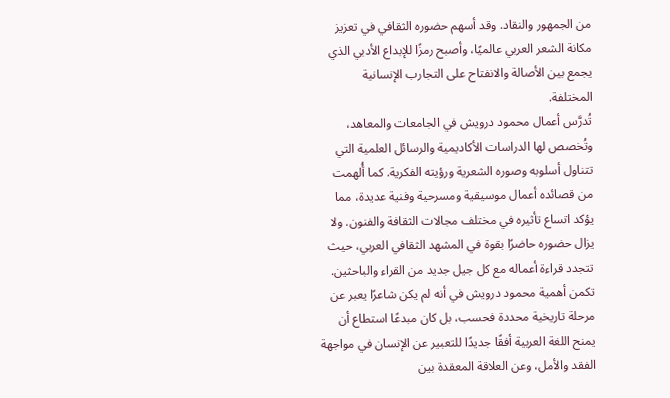من الجمهور والنقاد. وقد أسهم حضوره الثقافي في تعزيز مكانة الشعر العربي عالميًا، وأصبح رمزًا للإبداع الأدبي الذي يجمع بين الأصالة والانفتاح على التجارب الإنسانية المختلفة.
تُدرَّس أعمال محمود درويش في الجامعات والمعاهد، وتُخصص لها الدراسات الأكاديمية والرسائل العلمية التي تتناول أسلوبه وصوره الشعرية ورؤيته الفكرية. كما أُلهمت من قصائده أعمال موسيقية ومسرحية وفنية عديدة، مما يؤكد اتساع تأثيره في مختلف مجالات الثقافة والفنون. ولا يزال حضوره حاضرًا بقوة في المشهد الثقافي العربي، حيث تتجدد قراءة أعماله مع كل جيل جديد من القراء والباحثين.
تكمن أهمية محمود درويش في أنه لم يكن شاعرًا يعبر عن مرحلة تاريخية محددة فحسب، بل كان مبدعًا استطاع أن يمنح اللغة العربية أفقًا جديدًا للتعبير عن الإنسان في مواجهة الفقد والأمل، وعن العلاقة المعقدة بين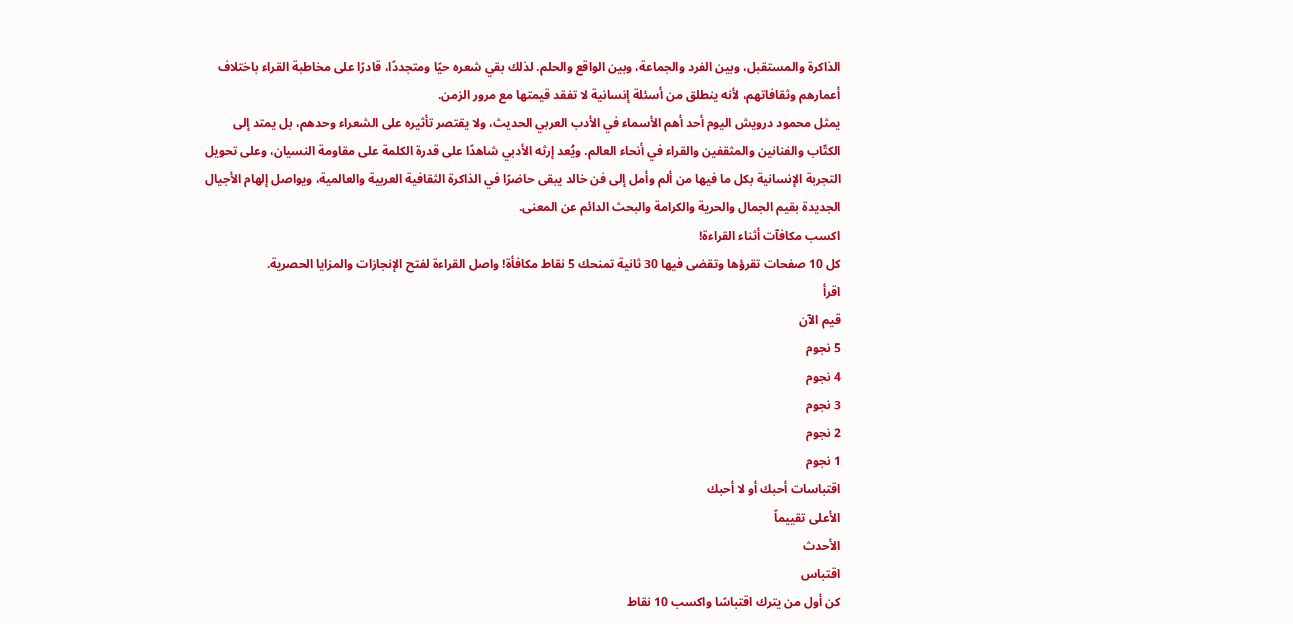الذاكرة والمستقبل، وبين الفرد والجماعة، وبين الواقع والحلم. لذلك بقي شعره حيًا ومتجددًا، قادرًا على مخاطبة القراء باختلاف أعمارهم وثقافاتهم، لأنه ينطلق من أسئلة إنسانية لا تفقد قيمتها مع مرور الزمن.
يمثل محمود درويش اليوم أحد أهم الأسماء في الأدب العربي الحديث، ولا يقتصر تأثيره على الشعراء وحدهم، بل يمتد إلى الكتّاب والفنانين والمثقفين والقراء في أنحاء العالم. ويُعد إرثه الأدبي شاهدًا على قدرة الكلمة على مقاومة النسيان، وعلى تحويل التجربة الإنسانية بكل ما فيها من ألم وأمل إلى فن خالد يبقى حاضرًا في الذاكرة الثقافية العربية والعالمية، ويواصل إلهام الأجيال الجديدة بقيم الجمال والحرية والكرامة والبحث الدائم عن المعنى.
اكسب مكافآت أثناء القراءة!
كل 10 صفحات تقرؤها وتقضى فيها 30 ثانية تمنحك 5 نقاط مكافأة! واصل القراءة لفتح الإنجازات والمزايا الحصرية.
اقرأ
قيم الآن
5 نجوم
4 نجوم
3 نجوم
2 نجوم
1 نجوم
اقتباسات أحبك أو لا أحبك
الأعلى تقييماً
الأحدث
اقتباس
كن أول من يترك اقتباسًا واكسب 10 نقاط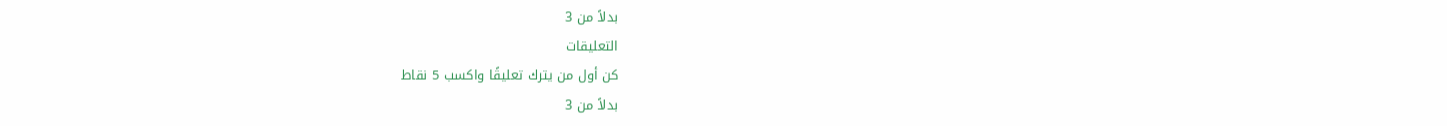بدلاً من 3
التعليقات
كن أول من يترك تعليقًا واكسب 5 نقاط
بدلاً من 3